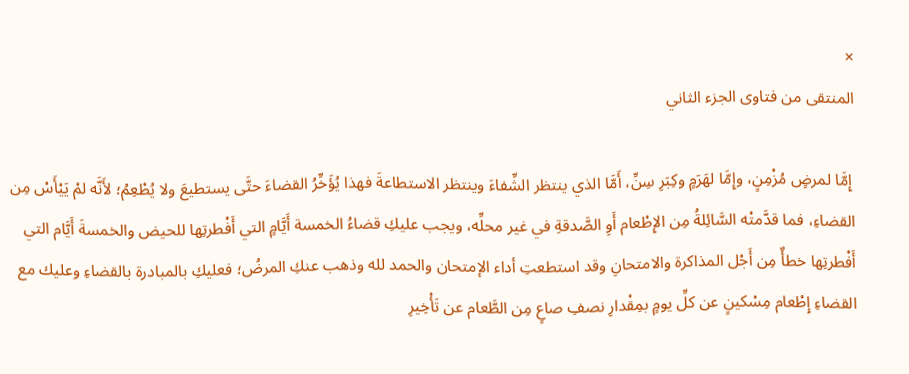×
المنتقى من فتاوى الجزء الثاني

 إِمَّا لمرضٍ مُزْمِنٍ، وإِمَّا لهَرَمٍ وكِبَرِ سِنِّ، أَمَّا الذي ينتظر الشِّفاءَ وينتظر الاستطاعةَ فهذا يُؤَخِّرُ القضاءَ حتَّى يستطيعَ ولا يُطْعِمُ؛ لأَنَّه لمْ يَيْأَسْ مِن القضاءِ، فما قدَّمتْه السَّائِلةُ مِن الإِطْعام أَوِ الصَّدقةِ في غير محلِّه، ويجب عليكِ قضاءُ الخمسة أَيَّامٍ التي أَفْطرتِها للحيض والخمسةَ أَيَّام التي أَفْطرتِها خطأٌ مِن أَجْل المذاكرة والامتحانِ وقد استطعتِ أداء الإمتحان والحمد لله وذهب عنكِ المرضُ؛ فعليكِ بالمبادرة بالقضاءِ وعليك مع القضاءِ إِطْعام مِسْكينٍ عن كلِّ يومٍ بمِقْدارِ نصفِ صاعٍ مِن الطَّعام عن تَأْخِيرِ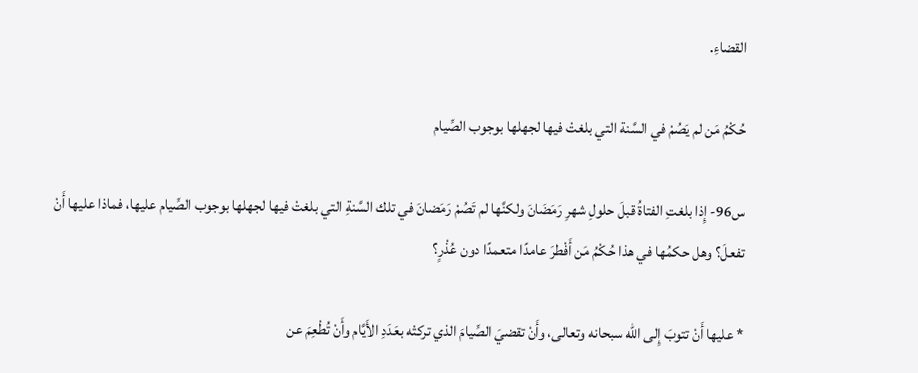القضاءِ.

حُكْمُ مَن لم يَصُمْ في السَّنة التي بلغتْ فيها لجهلها بوجوب الصِّيام

س96- إِذا بلغتِ الفتاةُ قبلَ حلولِ شهرِ رَمَضَانَ ولكنَّها لم تَصُمْ رَمَضانَ في تلك السَّنةِ التي بلغتْ فيها لجهلها بوجوب الصِّيام عليها، فماذا عليها أَنْ تفعلَ؟ وهل حكمُها في هذا حُكْمُ مَن أَفْطرَ عامدًا متعمدًا دون عُذْرٍ؟

* عليها أَنْ تتوبَ إِلى الله سبحانه وتعالى، وأَنْ تقضيَ الصِّيامَ الذي تركتْه بعَدَدِ الأَيَّام وأَنْ تُطْعِمَ عن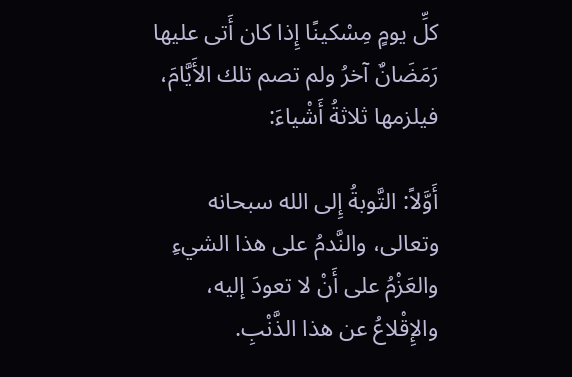كلِّ يومٍ مِسْكينًا إِذا كان أَتى عليها رَمَضَانٌ آخرُ ولم تصم تلك الأَيَّامَ، فيلزمها ثلاثةُ أَشْياءَ:

أَوَّلاً: التَّوبةُ إِلى الله سبحانه وتعالى، والنَّدمُ على هذا الشيءِ والعَزْمُ على أَنْ لا تعودَ إليه، والإِقْلاعُ عن هذا الذَّنْبِ.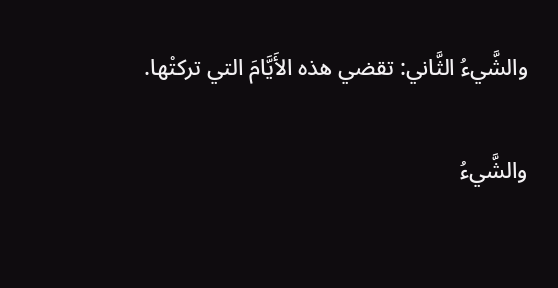والشَّيءُ الثَّاني: تقضي هذه الأَيَّامَ التي تركتْها.

والشَّيءُ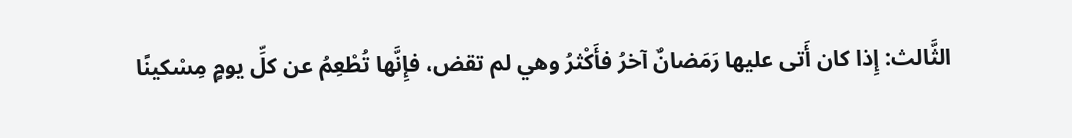الثَّالث: إِذا كان أَتى عليها رَمَضانٌ آخرُ فأَكْثرُ وهي لم تقض، فإِنَّها تُطْعِمُ عن كلِّ يومٍ مِسْكينًا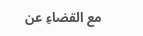مع القضاءِ عن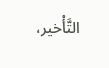التَّأْخير،